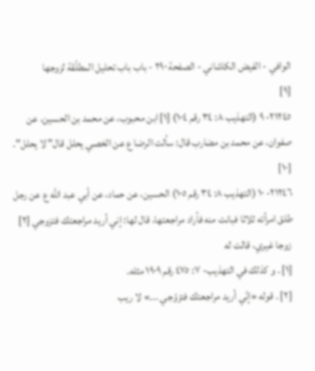الوافي - الفيض الكاشاني - الصفحة ٢٩٠ - باب باب تحليل المطلّقة لزوجها
[٩]
٢١٢٤٥- ٩ (التهذيب ٨: ٣٤ رقم ١٠٤) [١] ابن محبوب، عن محمد بن الحسين، عن صفوان، عن محمد بن مضارب قال: سألت الرضا ع عن الخصي يحلل قال" لا يحلل".
[١٠]
٢١٢٤٦- ١٠ (التهذيب ٨: ٣٤ رقم ١٠٥) الحسين، عن حماد، عن أبي عبد اللَّه ع عن رجل طلق امرأته ثلاثا فبانت منه فأراد مراجعتها، قال لها: إني أريد مراجعتك فتزوجي [٢] زوجا غيري، قالت له
[١] . و كذلك في التهذيب- ٧: ٤٧٥ رقم ١٩٠٩ مثله.
[٢] . قوله «إنّي أريد مراجعتك فتزوّجي ...» لا ريب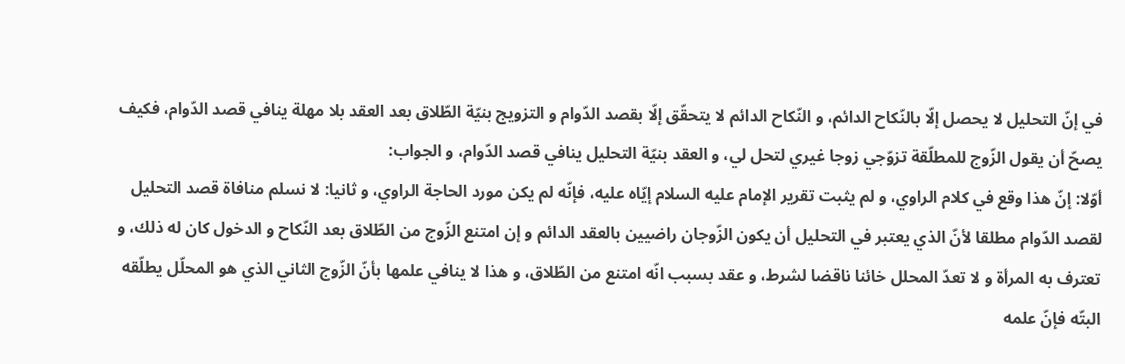في إنّ التحليل لا يحصل إلّا بالنّكاح الدائم، و النّكاح الدائم لا يتحقّق إلّا بقصد الدّوام و التزويج بنيّة الطّلاق بعد العقد بلا مهلة ينافي قصد الدّوام، فكيف يصحّ أن يقول الزّوج للمطلّقة تزوّجي زوجا غيري لتحل لي، و العقد بنيّة التحليل ينافي قصد الدّوام، و الجواب:
أوّلا: إنّ هذا وقع في كلام الراوي، و لم يثبت تقرير الإمام عليه السلام إيّاه عليه، فإنّه لم يكن مورد الحاجة الراوي، و ثانيا: لا نسلم منافاة قصد التحليل لقصد الدّوام مطلقا لأنّ الذي يعتبر في التحليل أن يكون الزّوجان راضيين بالعقد الدائم و إن امتنع الزّوج من الطّلاق بعد النّكاح و الدخول كان له ذلك، و تعترف به المرأة و لا تعدّ المحلل خائنا ناقضا لشرط، و عقد بسبب انّه امتنع من الطّلاق، و هذا لا ينافي علمها بأنّ الزّوج الثاني الذي هو المحلّل يطلّقه البتّه فإنّ علمه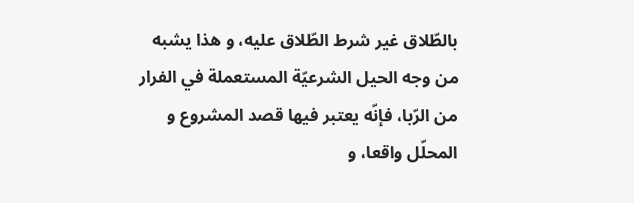بالطّلاق غير شرط الطّلاق عليه، و هذا يشبه من وجه الحيل الشرعيّة المستعملة في الفرار من الرّبا، فإنّه يعتبر فيها قصد المشروع و المحلّل واقعا، و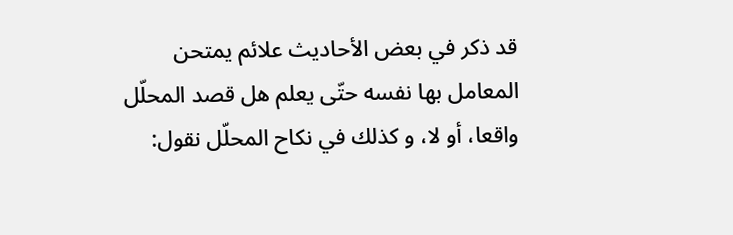قد ذكر في بعض الأحاديث علائم يمتحن المعامل بها نفسه حتّى يعلم هل قصد المحلّل واقعا، أو لا، و كذلك في نكاح المحلّل نقول: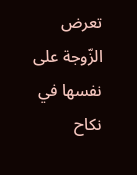تعرض الزّوجة على نفسها في نكاح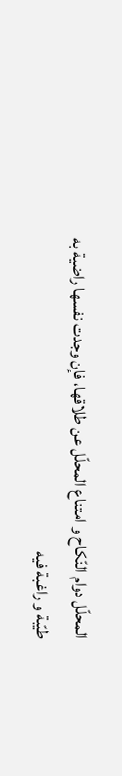المحلّل دوام النّكاح و امتناع المحلّل عن طلاقها، فإن وجدت نفسها راضية به طيّبة و راغبة فيه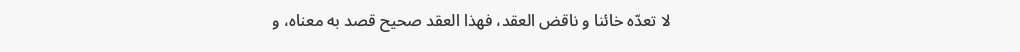لا تعدّه خائنا و ناقض العقد، فهذا العقد صحيح قصد به معناه، و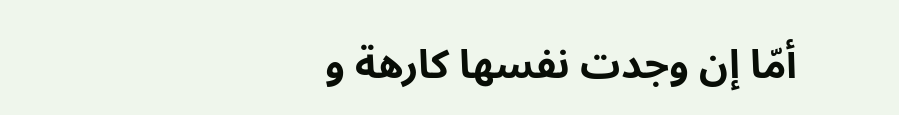أمّا إن وجدت نفسها كارهة و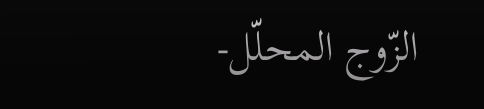الزّوج المحلّل-